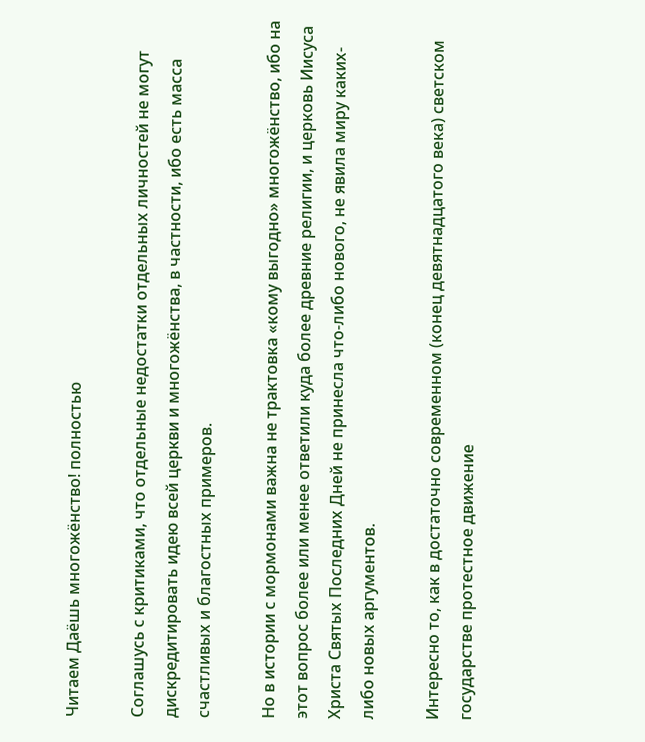Читаем Даёшь многожёнство! полностью

Соглашусь с критиками, что отдельные недостатки отдельных личностей не могут дискредитировать идею всей церкви и многожёнства, в частности, ибо есть масса счастливых и благостных примеров.

Но в истории с мормонами важна не трактовка «кому выгодно» многожёнство, ибо на этот вопрос более или менее ответили куда более древние религии, и церковь Иисуса Христа Святых Последних Дней не принесла что-либо нового, не явила миру каких-либо новых аргументов.

Интересно то, как в достаточно современном (конец девятнадцатого века) светском государстве протестное движение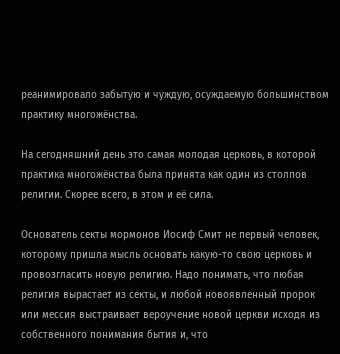реанимировало забытую и чуждую, осуждаемую большинством практику многожёнства.

На сегодняшний день это самая молодая церковь, в которой практика многожёнства была принята как один из столпов религии. Скорее всего, в этом и её сила.

Основатель секты мормонов Иосиф Смит не первый человек, которому пришла мысль основать какую-то свою церковь и провозгласить новую религию. Надо понимать, что любая религия вырастает из секты, и любой новоявленный пророк или мессия выстраивает вероучение новой церкви исходя из собственного понимания бытия и, что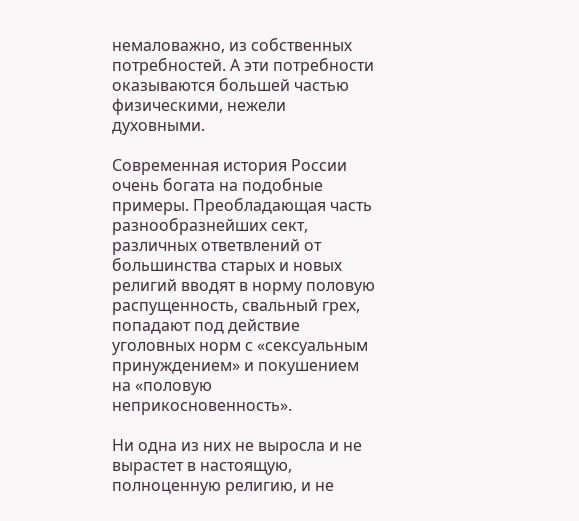немаловажно, из собственных потребностей. А эти потребности оказываются большей частью физическими, нежели духовными.

Современная история России очень богата на подобные примеры. Преобладающая часть разнообразнейших сект, различных ответвлений от большинства старых и новых религий вводят в норму половую распущенность, свальный грех, попадают под действие уголовных норм с «сексуальным принуждением» и покушением на «половую неприкосновенность».

Ни одна из них не выросла и не вырастет в настоящую, полноценную религию, и не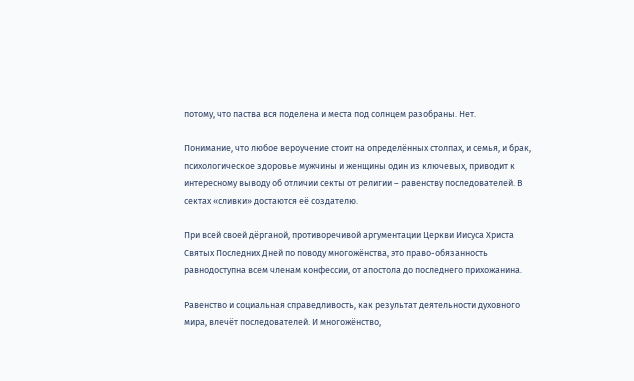потому, что паства вся поделена и места под солнцем разобраны. Нет.

Понимание, что любое вероучение стоит на определённых столпах, и семья, и брак, психологическое здоровье мужчины и женщины один из ключевых, приводит к интересному выводу об отличии секты от религии – равенству последователей. В сектах «сливки» достаются её создателю.

При всей своей дёрганой, противоречивой аргументации Церкви Иисуса Христа Святых Последних Дней по поводу многожёнства, это право-обязанность равнодоступна всем членам конфессии, от апостола до последнего прихожанина.

Равенство и социальная справедливость, как результат деятельности духовного мира, влечёт последователей. И многожёнство,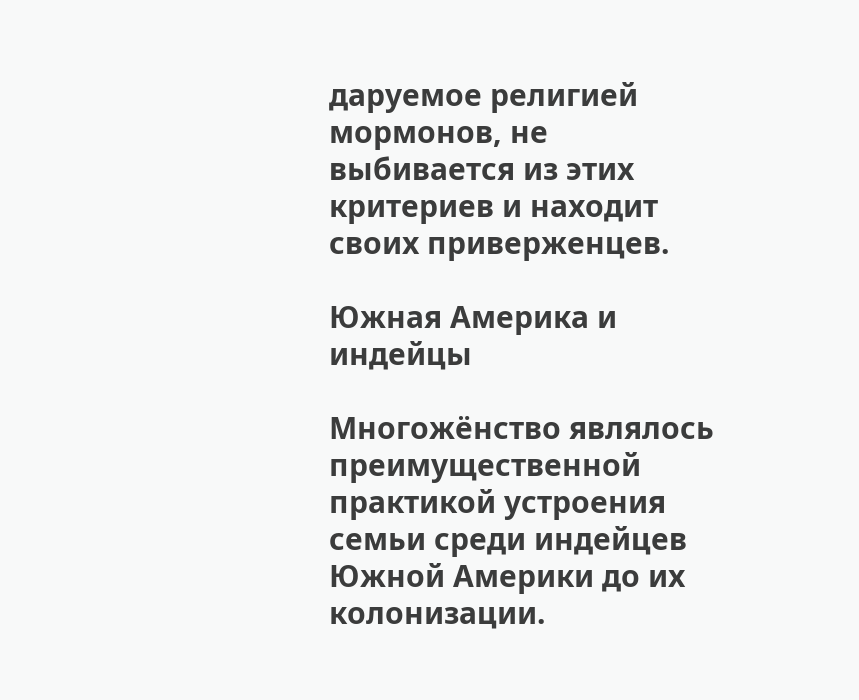даруемое религией мормонов, не выбивается из этих критериев и находит своих приверженцев.

Южная Америка и индейцы

Многожёнство являлось преимущественной практикой устроения семьи среди индейцев Южной Америки до их колонизации.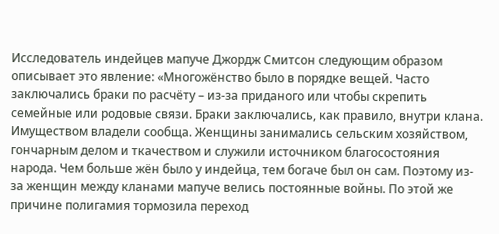Исследователь индейцев мапуче Джордж Смитсон следующим образом описывает это явление: «Многожёнство было в порядке вещей. Часто заключались браки по расчёту – из-за приданого или чтобы скрепить семейные или родовые связи. Браки заключались, как правило, внутри клана. Имуществом владели сообща. Женщины занимались сельским хозяйством, гончарным делом и ткачеством и служили источником благосостояния народа. Чем больше жён было у индейца, тем богаче был он сам. Поэтому из-за женщин между кланами мапуче велись постоянные войны. По этой же причине полигамия тормозила переход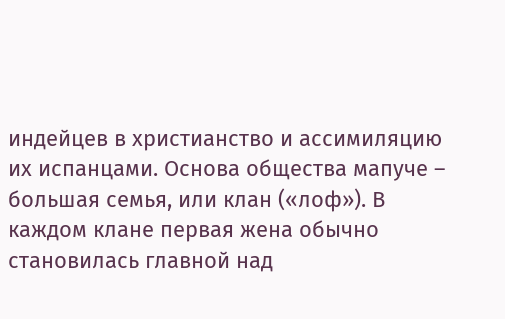индейцев в христианство и ассимиляцию их испанцами. Основа общества мапуче – большая семья, или клан («лоф»). В каждом клане первая жена обычно становилась главной над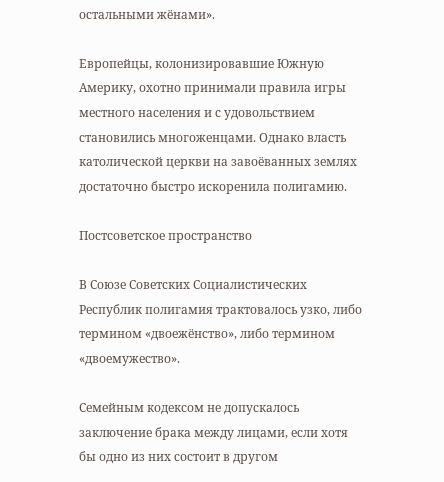остальными жёнами».

Европейцы, колонизировавшие Южную Америку, охотно принимали правила игры местного населения и с удовольствием становились многоженцами. Однако власть католической церкви на завоёванных землях достаточно быстро искоренила полигамию.

Постсоветское пространство

В Союзе Советских Социалистических Республик полигамия трактовалось узко, либо термином «двоежёнство», либо термином «двоемужество».

Семейным кодексом не допускалось заключение брака между лицами, если хотя бы одно из них состоит в другом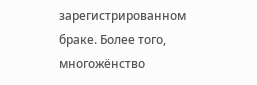зарегистрированном браке. Более того, многожёнство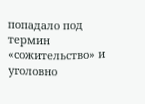попадало под термин «сожительство» и уголовно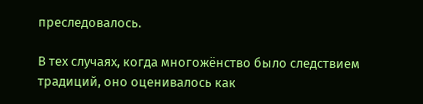преследовалось.

В тех случаях, когда многожёнство было следствием традиций, оно оценивалось как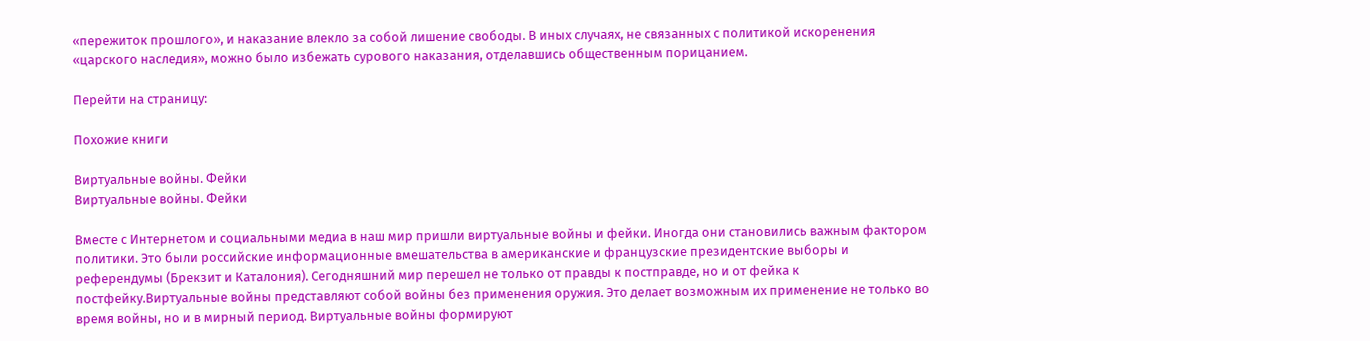«пережиток прошлого», и наказание влекло за собой лишение свободы. В иных случаях, не связанных с политикой искоренения «царского наследия», можно было избежать сурового наказания, отделавшись общественным порицанием.

Перейти на страницу:

Похожие книги

Виртуальные войны. Фейки
Виртуальные войны. Фейки

Вместе с Интернетом и социальными медиа в наш мир пришли виртуальные войны и фейки. Иногда они становились важным фактором политики. Это были российские информационные вмешательства в американские и французские президентские выборы и референдумы (Брекзит и Каталония). Сегодняшний мир перешел не только от правды к постправде, но и от фейка к постфейку.Виртуальные войны представляют собой войны без применения оружия. Это делает возможным их применение не только во время войны, но и в мирный период. Виртуальные войны формируют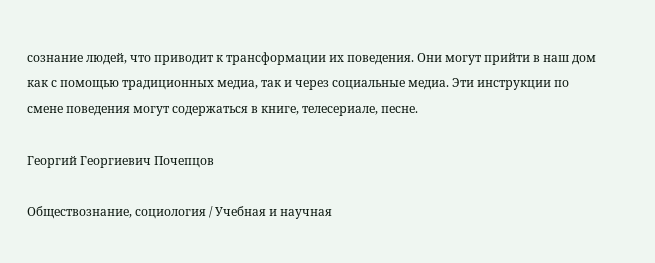сознание людей, что приводит к трансформации их поведения. Они могут прийти в наш дом как с помощью традиционных медиа, так и через социальные медиа. Эти инструкции по смене поведения могут содержаться в книге, телесериале, песне.

Георгий Георгиевич Почепцов

Обществознание, социология / Учебная и научная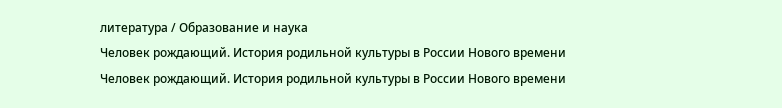литература / Образование и наука
Человек рождающий. История родильной культуры в России Нового времени
Человек рождающий. История родильной культуры в России Нового времени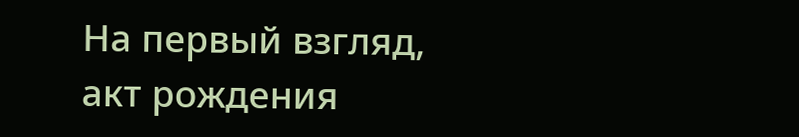На первый взгляд, акт рождения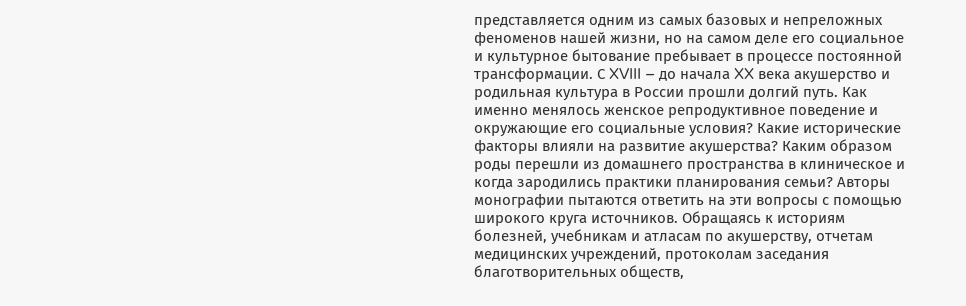представляется одним из самых базовых и непреложных феноменов нашей жизни, но на самом деле его социальное и культурное бытование пребывает в процессе постоянной трансформации. С XVIII – до начала XX века акушерство и родильная культура в России прошли долгий путь. Как именно менялось женское репродуктивное поведение и окружающие его социальные условия? Какие исторические факторы влияли на развитие акушерства? Каким образом роды перешли из домашнего пространства в клиническое и когда зародились практики планирования семьи? Авторы монографии пытаются ответить на эти вопросы с помощью широкого круга источников. Обращаясь к историям болезней, учебникам и атласам по акушерству, отчетам медицинских учреждений, протоколам заседания благотворительных обществ,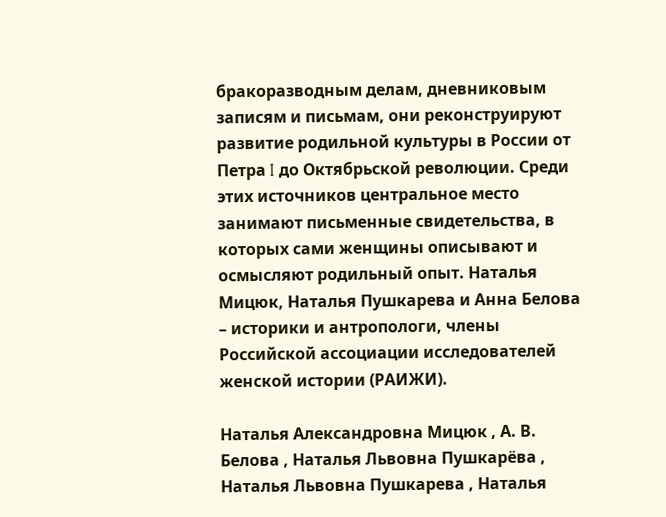бракоразводным делам, дневниковым записям и письмам, они реконструируют развитие родильной культуры в России от Петра I до Октябрьской революции. Среди этих источников центральное место занимают письменные свидетельства, в которых сами женщины описывают и осмысляют родильный опыт. Наталья Мицюк, Наталья Пушкарева и Анна Белова – историки и антропологи, члены Российской ассоциации исследователей женской истории (РАИЖИ).

Наталья Александровна Мицюк , А. В. Белова , Наталья Львовна Пушкарёва , Наталья Львовна Пушкарева , Наталья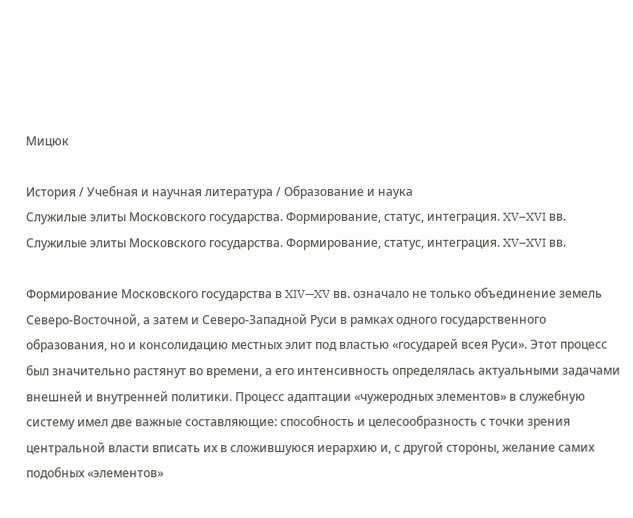Мицюк

История / Учебная и научная литература / Образование и наука
Служилые элиты Московского государства. Формирование, статус, интеграция. XV–XVI вв.
Служилые элиты Московского государства. Формирование, статус, интеграция. XV–XVI вв.

Формирование Московского государства в XIV—XV вв. означало не только объединение земель Северо-Восточной, а затем и Северо-Западной Руси в рамках одного государственного образования, но и консолидацию местных элит под властью «государей всея Руси». Этот процесс был значительно растянут во времени, а его интенсивность определялась актуальными задачами внешней и внутренней политики. Процесс адаптации «чужеродных элементов» в служебную систему имел две важные составляющие: способность и целесообразность с точки зрения центральной власти вписать их в сложившуюся иерархию и, с другой стороны, желание самих подобных «элементов»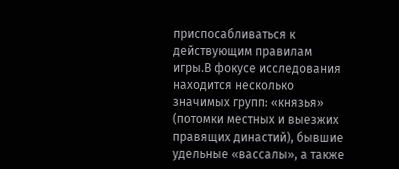приспосабливаться к действующим правилам игры.В фокусе исследования находится несколько значимых групп: «князья» (потомки местных и выезжих правящих династий), бывшие удельные «вассалы», а также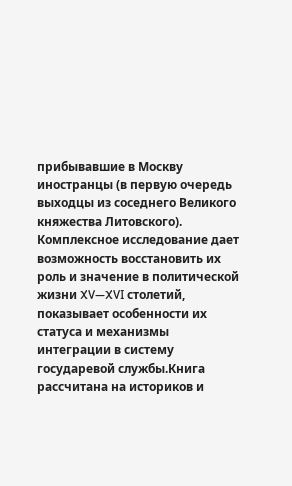прибывавшие в Москву иностранцы (в первую очередь выходцы из соседнего Великого княжества Литовского). Комплексное исследование дает возможность восстановить их роль и значение в политической жизни XV—XVI столетий, показывает особенности их статуса и механизмы интеграции в систему государевой службы.Книга рассчитана на историков и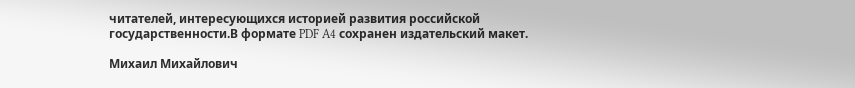читателей, интересующихся историей развития российской государственности.В формате PDF A4 сохранен издательский макет.

Михаил Михайлович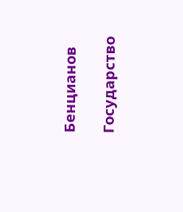Бенцианов

Государство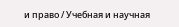и право / Учебная и научная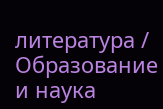литература / Образование и наука